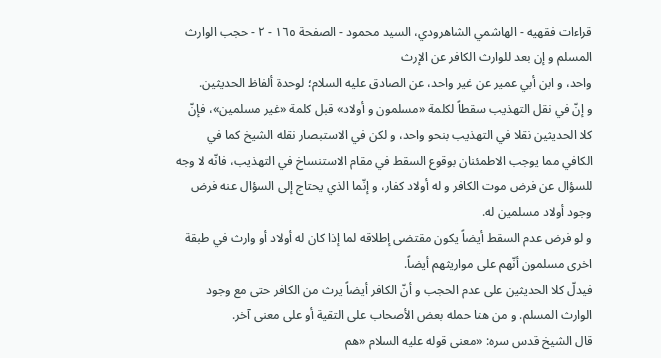قراءات فقهيه - الهاشمي الشاهرودي، السيد محمود - الصفحة ١٦٥ - ٢ - حجب الوارث المسلم و إن بعد للوارث الكافر عن الإرث
واحد، و ابن أبي عمير عن غير واحد، عن الصادق عليه السلام؛ لوحدة ألفاظ الحديثين.
و إنّ في نقل التهذيب سقطاً لكلمة «مسلمون و أولاد» قبل كلمة «غير مسلمين»، فإنّ كلا الحديثين نقلا في التهذيب بنحو واحد، و لكن في الاستبصار نقله الشيخ كما في الكافي مما يوجب الاطمئنان بوقوع السقط في مقام الاستنساخ في التهذيب، فانّه لا وجه للسؤال عن فرض موت الكافر و له أولاد كفار، و إنّما الذي يحتاج إلى السؤال عنه فرض وجود أولاد مسلمين له.
و لو فرض عدم السقط أيضاً يكون مقتضى إطلاقه لما إذا كان له أولاد أو وارث في طبقة اخرى مسلمون أنّهم على مواريثهم أيضاً.
فيدلّ كلا الحديثين على عدم الحجب و أنّ الكافر أيضاً يرث من الكافر حتى مع وجود الوارث المسلم. و من هنا حمله بعض الأصحاب على التقية أو على معنى آخر.
قال الشيخ قدس سره: «معنى قوله عليه السلام «هم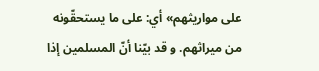على مواريثهم» أي: على ما يستحقّونه من ميراثهم. و قد بيّنا أنّ المسلمين إذا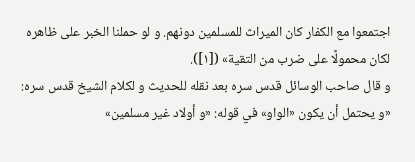اجتمعوا مع الكفار كان الميراث للمسلمين دونهم. و لو حملنا الخبر على ظاهره لكان محمولًا على ضرب من التقية» ([١]).
و قال صاحب الوسائل قدس سره بعد نقله للحديث و لكلام الشيخ قدس سره: «و يحتمل أن يكون «الواو» في قوله: «و أولاد غير مسلمين»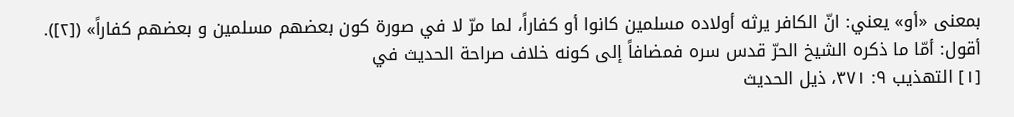بمعنى «أو» يعني: انّ الكافر يرثه أولاده مسلمين كانوا أو كفاراً، لما مرّ لا في صورة كون بعضهم مسلمين و بعضهم كفاراً» ([٢]).
أقول: أمّا ما ذكره الشيخ الحرّ قدس سره فمضافاً إلى كونه خلاف صراحة الحديث في
[١] التهذيب ٩: ٣٧١، ذيل الحديث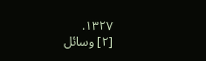١٣٢٧.
[٢] وسائل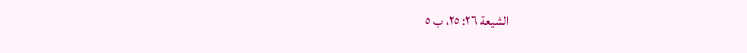الشيعة ٢٦: ٢٥، ب ٥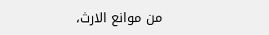من موانع الارث،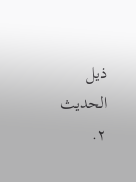ذيل الحديث ٢.